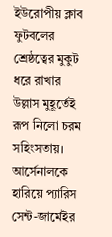ইউরোপীয় ক্লাব ফুটবলের শ্রেষ্ঠত্বের মুকুট ধরে রাখার উল্লাস মুহূর্তেই রূপ নিলো চরম সহিংসতায়। আর্সেনালকে হারিয়ে প্যারিস সেন্ট-জার্মেইর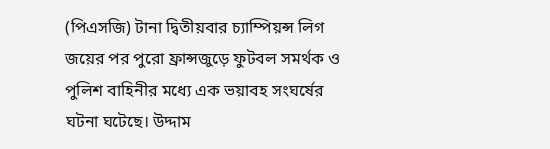(পিএসজি) টানা দ্বিতীয়বার চ্যাম্পিয়ন্স লিগ জয়ের পর পুরো ফ্রান্সজুড়ে ফুটবল সমর্থক ও পুলিশ বাহিনীর মধ্যে এক ভয়াবহ সংঘর্ষের ঘটনা ঘটেছে। উদ্দাম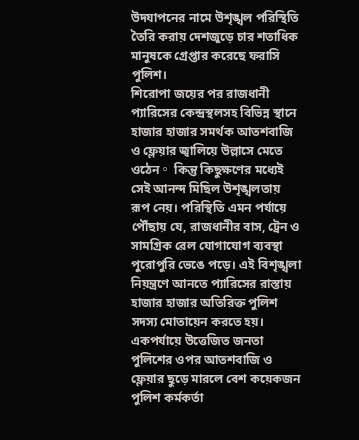উদযাপনের নামে উশৃঙ্খল পরিস্থিতি তৈরি করায় দেশজুড়ে চার শতাধিক মানুষকে গ্রেপ্তার করেছে ফরাসি পুলিশ।
শিরোপা জয়ের পর রাজধানী প্যারিসের কেন্দ্রস্থলসহ বিভিন্ন স্থানে হাজার হাজার সমর্থক আতশবাজি ও ফ্লেয়ার জ্বালিয়ে উল্লাসে মেতে ওঠেন。 কিন্তু কিছুক্ষণের মধ্যেই সেই আনন্দ মিছিল উশৃঙ্খলতায় রূপ নেয়। পরিস্থিতি এমন পর্যায়ে পৌঁছায় যে, রাজধানীর বাস, ট্রেন ও সামগ্রিক রেল যোগাযোগ ব্যবস্থা পুরোপুরি ভেঙে পড়ে। এই বিশৃঙ্খলা নিয়ন্ত্রণে আনতে প্যারিসের রাস্তায় হাজার হাজার অতিরিক্ত পুলিশ সদস্য মোতায়েন করতে হয়।
একপর্যায়ে উত্তেজিত জনতা পুলিশের ওপর আতশবাজি ও ফ্লেয়ার ছুড়ে মারলে বেশ কয়েকজন পুলিশ কর্মকর্তা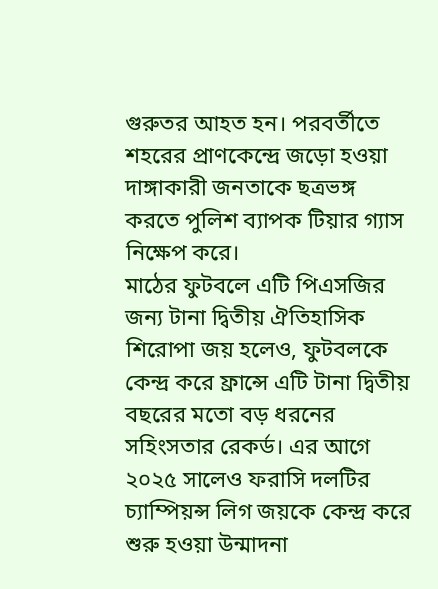গুরুতর আহত হন। পরবর্তীতে শহরের প্রাণকেন্দ্রে জড়ো হওয়া দাঙ্গাকারী জনতাকে ছত্রভঙ্গ করতে পুলিশ ব্যাপক টিয়ার গ্যাস নিক্ষেপ করে।
মাঠের ফুটবলে এটি পিএসজির জন্য টানা দ্বিতীয় ঐতিহাসিক শিরোপা জয় হলেও, ফুটবলকে কেন্দ্র করে ফ্রান্সে এটি টানা দ্বিতীয় বছরের মতো বড় ধরনের সহিংসতার রেকর্ড। এর আগে ২০২৫ সালেও ফরাসি দলটির চ্যাম্পিয়ন্স লিগ জয়কে কেন্দ্র করে শুরু হওয়া উন্মাদনা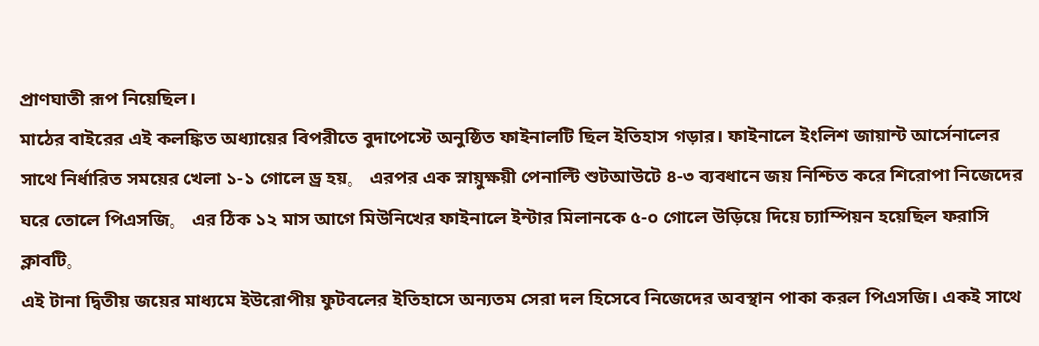প্রাণঘাতী রূপ নিয়েছিল।
মাঠের বাইরের এই কলঙ্কিত অধ্যায়ের বিপরীতে বুদাপেস্টে অনুষ্ঠিত ফাইনালটি ছিল ইতিহাস গড়ার। ফাইনালে ইংলিশ জায়ান্ট আর্সেনালের সাথে নির্ধারিত সময়ের খেলা ১-১ গোলে ড্র হয়。 এরপর এক স্নায়ুক্ষয়ী পেনাল্টি শুটআউটে ৪-৩ ব্যবধানে জয় নিশ্চিত করে শিরোপা নিজেদের ঘরে তোলে পিএসজি。 এর ঠিক ১২ মাস আগে মিউনিখের ফাইনালে ইন্টার মিলানকে ৫-০ গোলে উড়িয়ে দিয়ে চ্যাম্পিয়ন হয়েছিল ফরাসি ক্লাবটি。
এই টানা দ্বিতীয় জয়ের মাধ্যমে ইউরোপীয় ফুটবলের ইতিহাসে অন্যতম সেরা দল হিসেবে নিজেদের অবস্থান পাকা করল পিএসজি। একই সাথে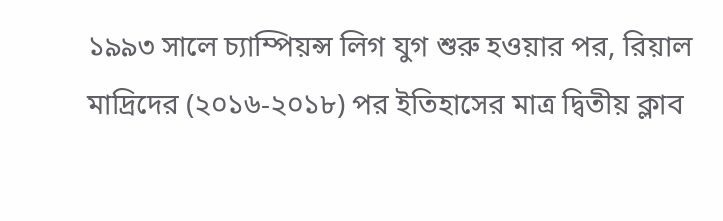১৯৯৩ সালে চ্যাম্পিয়ন্স লিগ যুগ শুরু হওয়ার পর, রিয়াল মাদ্রিদের (২০১৬-২০১৮) পর ইতিহাসের মাত্র দ্বিতীয় ক্লাব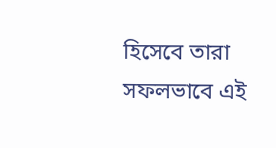হিসেবে তারা সফলভাবে এই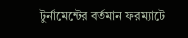টুর্নামেন্টের বর্তমান ফরম্যাটে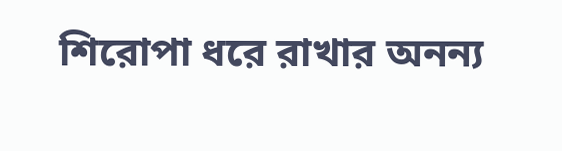শিরোপা ধরে রাখার অনন্য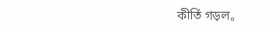কীর্তি গড়ল。